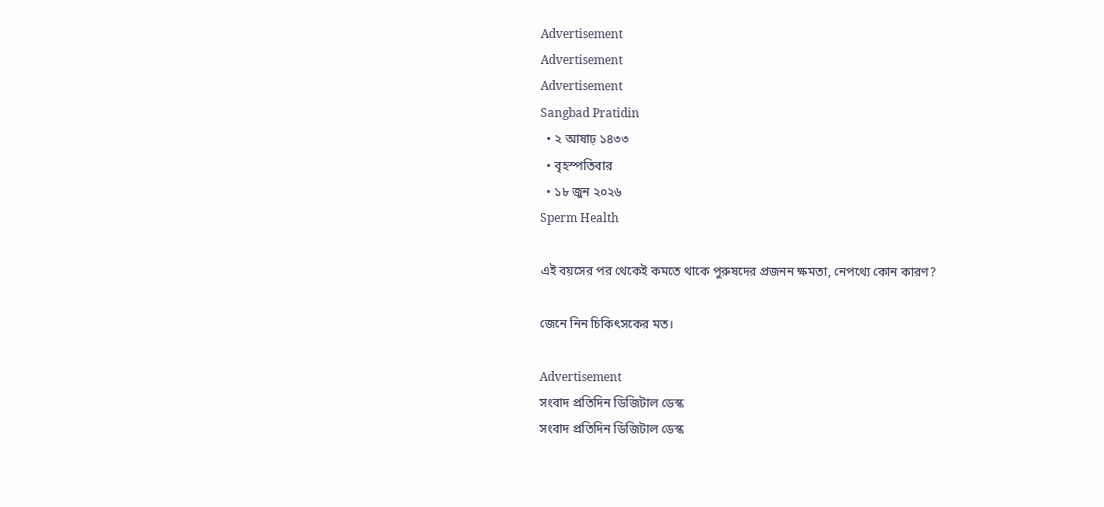Advertisement
Advertisement
Advertisement
Sangbad Pratidin
  • ২ আষাঢ় ১৪৩৩
  • বৃহস্পতিবার
  • ১৮ জুন ২০২৬
Sperm Health

এই বয়সের পর থেকেই কমতে থাকে পুরুষদের প্রজনন ক্ষমতা, নেপথ্যে কোন কারণ?

জেনে নিন চিকিৎসকের মত।

Advertisement
সংবাদ প্রতিদিন ডিজিটাল ডেস্ক
সংবাদ প্রতিদিন ডিজিটাল ডেস্ক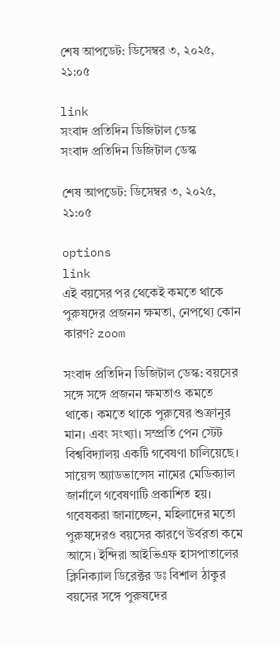শেষ আপডেট: ডিসেম্বর ৩, ২০২৫, ২১:০৫

link
সংবাদ প্রতিদিন ডিজিটাল ডেস্ক
সংবাদ প্রতিদিন ডিজিটাল ডেস্ক

শেষ আপডেট: ডিসেম্বর ৩, ২০২৫, ২১:০৫

options
link
এই বয়সের পর থেকেই কমতে থাকে পুরুষদের প্রজনন ক্ষমতা, নেপথ্যে কোন কারণ? zoom

সংবাদ প্রতিদিন ডিজিটাল ডেস্ক: বয়সের সঙ্গে সঙ্গে প্রজনন ক্ষমতাও কমতে থাকে। কমতে থাকে পুরুষের শুক্রানুর মান। এবং সংখ্যা। সম্প্রতি পেন স্টেট বিশ্ববিদ্যালয় একটি গবেষণা চালিয়েছে। সায়েন্স অ্যাডভান্সেস নামের মেডিক্যাল জার্নালে গবেষণাটি প্রকাশিত হয়। গবেষকরা জানাচ্ছেন, মহিলাদের মতো পুরুষদেরও বয়সের কারণে উর্বরতা কমে আসে। ইন্দিরা আইভিএফ হাসপাতালের ক্লিনিক্যাল ডিরেক্টর ডঃ বিশাল ঠাকুর বয়সের সঙ্গে পুরুষদের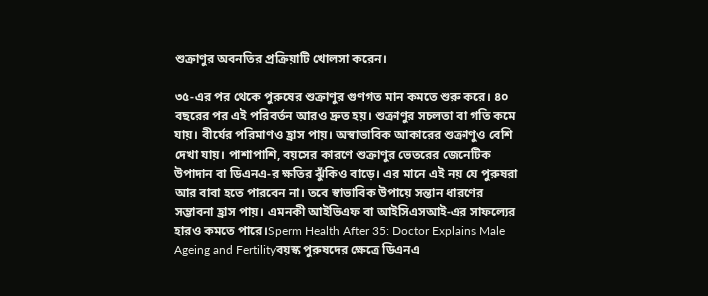শুক্রাণুর অবনতির প্রক্রিয়াটি খোলসা করেন।

৩৫-এর পর থেকে পুরুষের শুক্রাণুর গুণগত মান কমতে শুরু করে। ৪০ বছরের পর এই পরিবর্তন আরও দ্রুত হয়। শুক্রাণুর সচলতা বা গতি কমে যায়। বীর্যের পরিমাণও হ্রাস পায়। অস্বাভাবিক আকারের শুক্রাণুও বেশি দেখা যায়। পাশাপাশি, বয়সের কারণে শুক্রাণুর ভেতরের জেনেটিক উপাদান বা ডিএনএ-র ক্ষতির ঝুঁকিও বাড়ে। এর মানে এই নয় যে পুরুষরা আর বাবা হতে পারবেন না। তবে স্বাভাবিক উপায়ে সন্তান ধারণের সম্ভাবনা হ্রাস পায়। এমনকী আইভিএফ বা আইসিএসআই-এর সাফল্যের হারও কমতে পারে।Sperm Health After 35: Doctor Explains Male Ageing and Fertilityবয়স্ক পুরুষদের ক্ষেত্রে ডিএনএ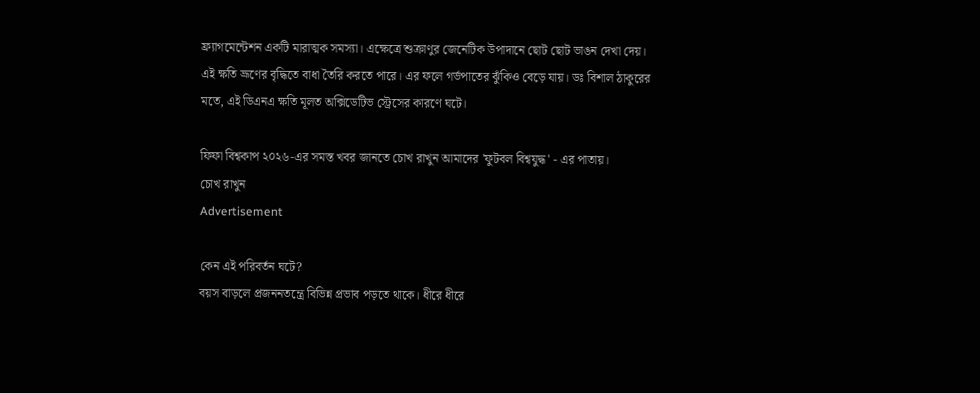ফ্র্যাগমেন্টেশন একটি মারাত্মক সমস্যা। এক্ষেত্রে শুক্রাণুর জেনেটিক উপাদানে ছোট ছোট ভাঙন দেখা দেয়। এই ক্ষতি ভ্রূণের বৃদ্ধিতে বাধা তৈরি করতে পারে। এর ফলে গর্ভপাতের ঝুঁকিও বেড়ে যায়। ডঃ বিশাল ঠাকুরের মতে, এই ডিএনএ ক্ষতি মূলত অক্সিডেটিভ স্ট্রেসের কারণে ঘটে।

ফিফা বিশ্বকাপ ২০২৬-এর সমস্ত খবর জানতে চোখ রাখুন আমাদের 'ফুটবল বিশ্বযুদ্ধ' - এর পাতায়।
চোখ রাখুন
Advertisement

কেন এই পরিবর্তন ঘটে?
বয়স বাড়লে প্রজননতন্ত্রে বিভিন্ন প্রভাব পড়তে থাকে। ধীরে ধীরে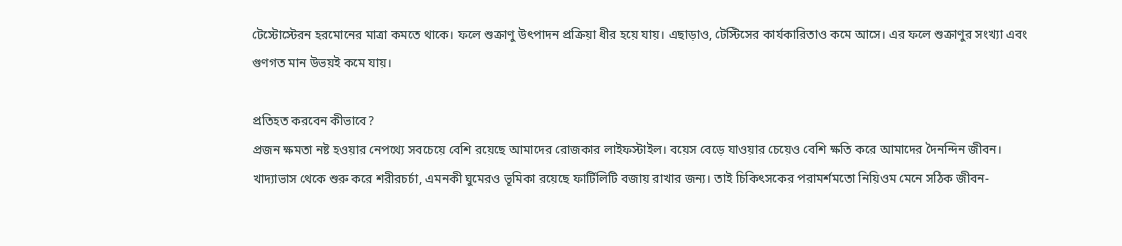টেস্টোস্টেরন হরমোনের মাত্রা কমতে থাকে। ফলে শুক্রাণু উৎপাদন প্রক্রিয়া ধীর হয়ে যায়। এছাড়াও, টেস্টিসের কার্যকারিতাও কমে আসে। এর ফলে শুক্রাণুর সংখ্যা এবং গুণগত মান উভয়ই কমে যায়।

প্রতিহত করবেন কীভাবে?
প্রজন ক্ষমতা নষ্ট হওয়ার নেপথ্যে সবচেয়ে বেশি রয়েছে আমাদের রোজকার লাইফস্টাইল। বয়েস বেড়ে যাওয়ার চেয়েও বেশি ক্ষতি করে আমাদের দৈনন্দিন জীবন। খাদ্যাভাস থেকে শুরু করে শরীরচর্চা, এমনকী ঘুমেরও ভূমিকা রয়েছে ফার্টিলিটি বজায় রাখার জন্য। তাই চিকিৎসকের পরামর্শমতো নিয়িওম মেনে সঠিক জীবন-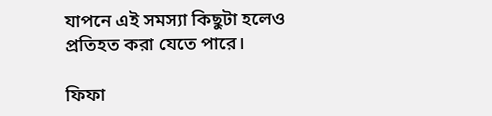যাপনে এই সমস্যা কিছুটা হলেও প্রতিহত করা যেতে পারে।

ফিফা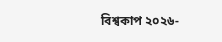বিশ্বকাপ ২০২৬-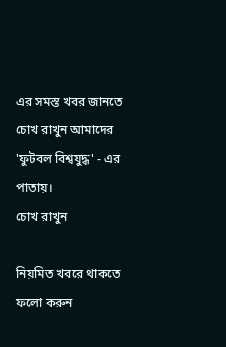এর সমস্ত খবর জানতে চোখ রাখুন আমাদের 'ফুটবল বিশ্বযুদ্ধ' - এর পাতায়।
চোখ রাখুন

নিয়মিত খবরে থাকতে ফলো করুন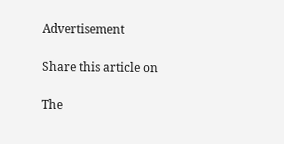Advertisement

Share this article on

The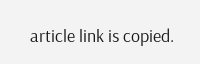article link is copied.